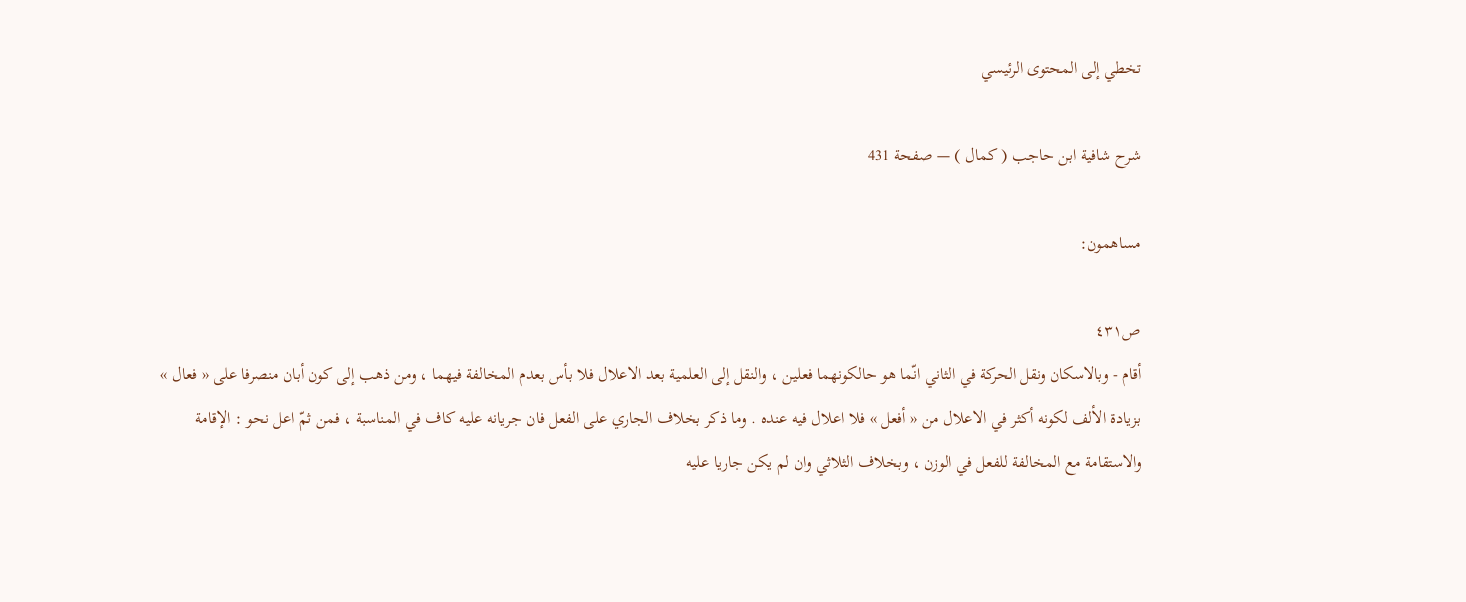تخطي إلى المحتوى الرئيسي

شرح شافية ابن حاجب ( كمال ) — صفحة 431

مساهمون:

ص٤٣١
أقام - وبالاسكان ونقل الحركة في الثاني انّما هو حالكونهما فعلين ، والنقل إلى العلمية بعد الاعلال فلا بأس بعدم المخالفة فيهما ، ومن ذهب إلى كون أبان منصرفا على « فعال » بزيادة الألف لكونه أكثر في الاعلال من « أفعل » فلا اعلال فيه عنده . وما ذكر بخلاف الجاري على الفعل فان جريانه عليه كاف في المناسبة ، فمن ثمّ اعل نحو : الإقامة والاستقامة مع المخالفة للفعل في الوزن ، وبخلاف الثلاثي وان لم يكن جاريا عليه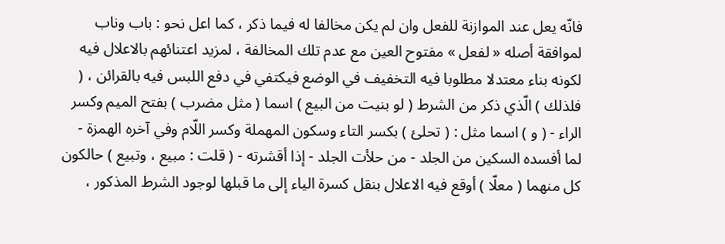فانّه يعل عند الموازنة للفعل وان لم يكن مخالفا له فيما ذكر ، كما اعل نحو : باب وناب لموافقة أصله « لفعل » مفتوح العين مع عدم تلك المخالفة ، لمزيد اعتنائهم بالاعلال فيه لكونه بناء معتدلا مطلوبا فيه التخفيف في الوضع فيكتفي في دفع اللبس فيه بالقرائن ، ( فلذلك ) الّذي ذكر من الشرط ( لو بنيت من البيع ) اسما ( مثل مضرب ) بفتح الميم وكسر الراء - ( و ) اسما مثل : ( تحلئ ) بكسر التاء وسكون المهملة وكسر اللّام وفي آخره الهمزة - لما أفسده السكين من الجلد - من حلأت الجلد - إذا أقشرته - ( قلت : مبيع ، وتبيع ) حالكون كل منهما ( معلّا ) أوقع فيه الاعلال بنقل كسرة الياء إلى ما قبلها لوجود الشرط المذكور ،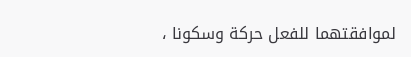لموافقتهما للفعل حركة وسكونا ،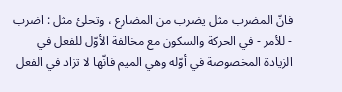فانّ المضرب مثل يضرب من المضارع ، وتحلئ مثل : اضرب - للأمر - في الحركة والسكون مع مخالفة الأوّل للفعل في الزيادة المخصوصة في أوّله وهي الميم فانّها لا تزاد في الفعل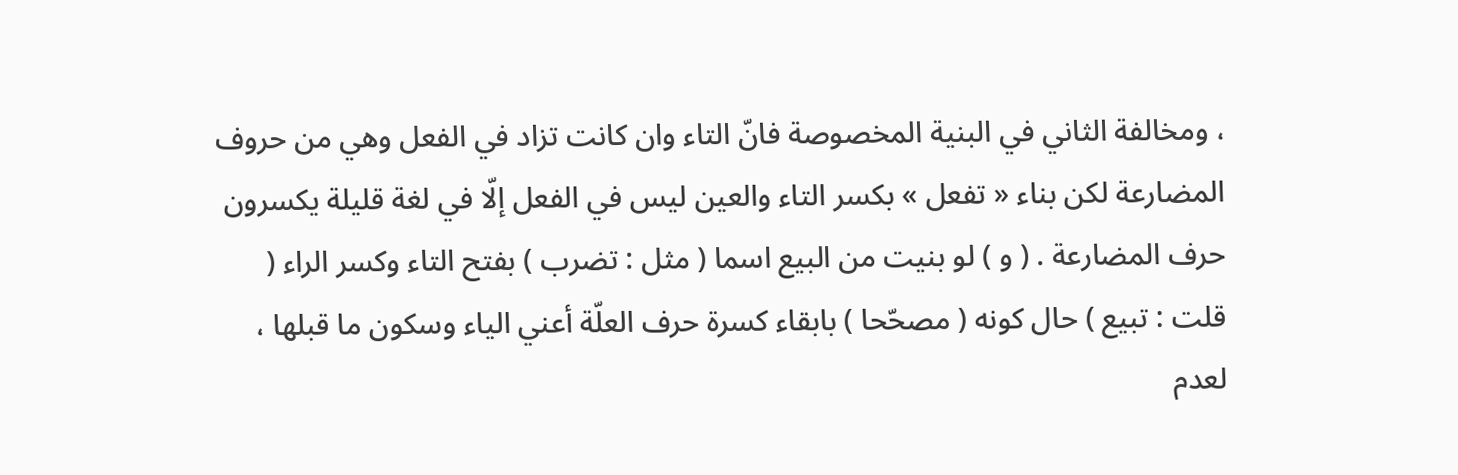، ومخالفة الثاني في البنية المخصوصة فانّ التاء وان كانت تزاد في الفعل وهي من حروف المضارعة لكن بناء « تفعل » بكسر التاء والعين ليس في الفعل إلّا في لغة قليلة يكسرون حرف المضارعة . ( و ) لو بنيت من البيع اسما ( مثل : تضرب ) بفتح التاء وكسر الراء ( قلت : تبيع ) حال كونه ( مصحّحا ) بابقاء كسرة حرف العلّة أعني الياء وسكون ما قبلها ، لعدم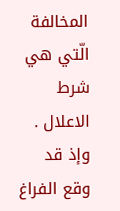المخالفة الّتي هي شرط الاعلال . وإذ قد وقع الفراغ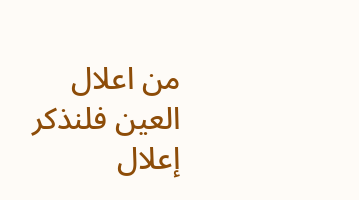من اعلال العين فلنذكر إعلال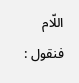اللّام فنقول :